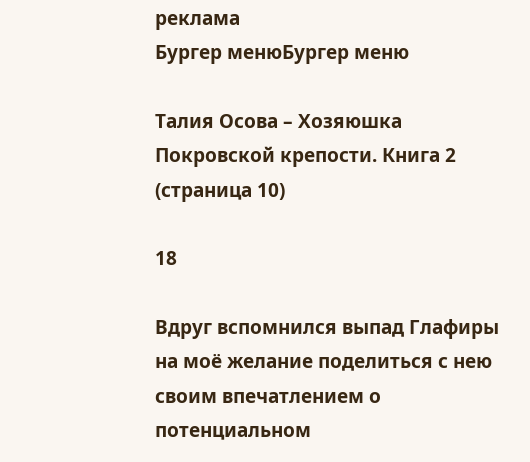реклама
Бургер менюБургер меню

Талия Осова – Хозяюшка Покровской крепости. Книга 2 (страница 10)

18

Вдруг вспомнился выпад Глафиры на моё желание поделиться с нею своим впечатлением о потенциальном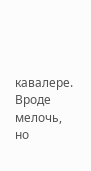кавалере. Вроде мелочь, но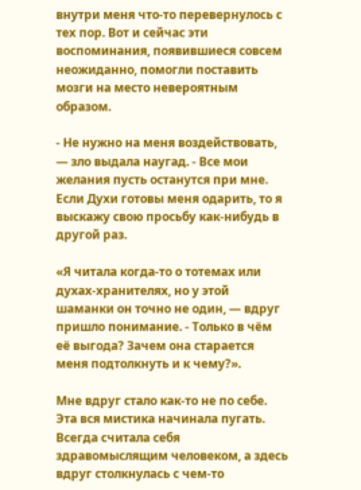внутри меня что-то перевернулось с тех пор. Вот и сейчас эти воспоминания, появившиеся совсем неожиданно, помогли поставить мозги на место невероятным образом.

- Не нужно на меня воздействовать, — зло выдала наугад. - Все мои желания пусть останутся при мне. Если Духи готовы меня одарить, то я выскажу свою просьбу как-нибудь в другой раз.

«Я читала когда-то о тотемах или духах-хранителях, но у этой шаманки он точно не один, — вдруг пришло понимание. - Только в чём её выгода? Зачем она старается меня подтолкнуть и к чему?».

Мне вдруг стало как-то не по себе. Эта вся мистика начинала пугать. Всегда считала себя здравомыслящим человеком, а здесь вдруг столкнулась с чем-то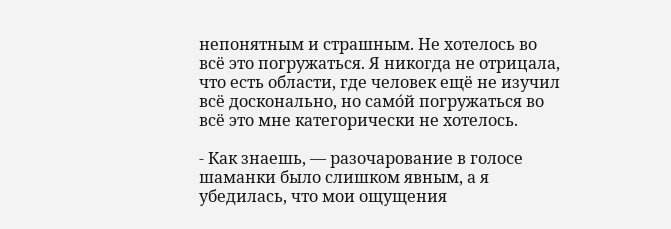непонятным и страшным. Не хотелось во всё это погружаться. Я никогда не отрицала, что есть области, где человек ещё не изучил всё досконально, но само́й погружаться во всё это мне категорически не хотелось.

- Как знаешь, — разочарование в голосе шаманки было слишком явным, а я убедилась, что мои ощущения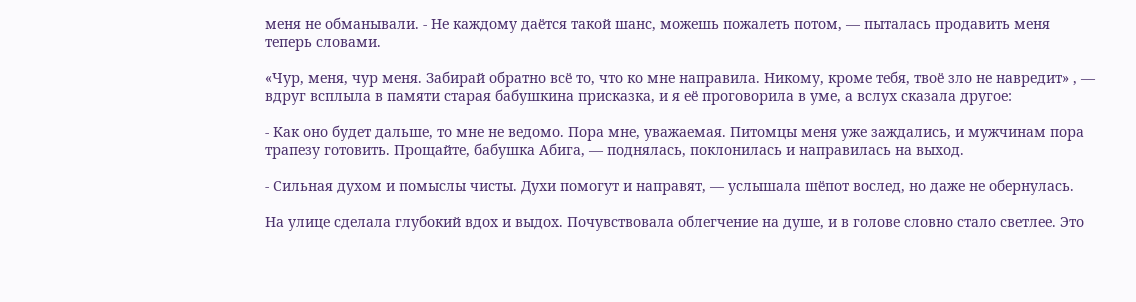меня не обманывали. - Не каждому даётся такой шанс, можешь пожалеть потом, — пыталась продавить меня теперь словами.

«Чур, меня, чур меня. Забирай обратно всё то, что ко мне направила. Никому, кроме тебя, твоё зло не навредит» , — вдруг всплыла в памяти старая бабушкина присказка, и я её проговорила в уме, а вслух сказала другое:

- Как оно будет дальше, то мне не ведомо. Пора мне, уважаемая. Питомцы меня уже заждались, и мужчинам пора трапезу готовить. Прощайте, бабушка Абига, — поднялась, поклонилась и направилась на выход.

- Сильная духом и помыслы чисты. Духи помогут и направят, — услышала шёпот вослед, но даже не обернулась.

На улице сделала глубокий вдох и выдох. Почувствовала облегчение на душе, и в голове словно стало светлее. Это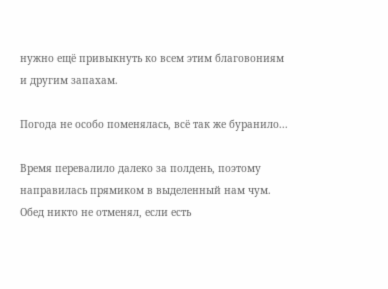нужно ещё привыкнуть ко всем этим благовониям и другим запахам.

Погода не особо поменялась, всё так же буранило...

Время перевалило далеко за полдень, поэтому направилась прямиком в выделенный нам чум. Обед никто не отменял, если есть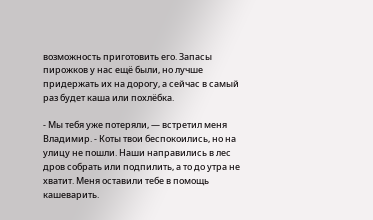возможность приготовить его. Запасы пирожков у нас ещё были, но лучше придержать их на дорогу, а сейчас в самый раз будет каша или похлёбка.

- Мы тебя уже потеряли, — встретил меня Владимир. - Коты твои беспокоились, но на улицу не пошли. Наши направились в лес дров собрать или подпилить, а то до утра не хватит. Меня оставили тебе в помощь кашеварить.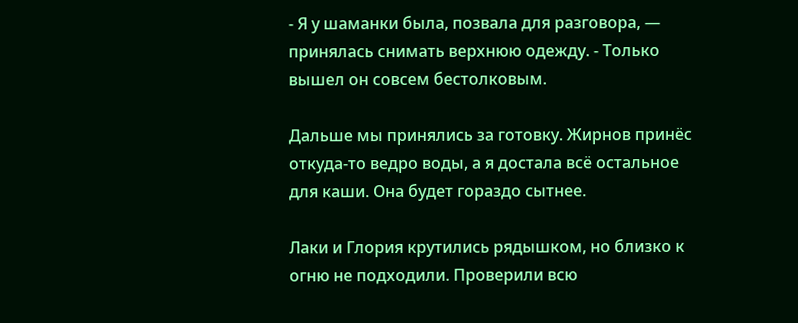- Я у шаманки была, позвала для разговора, — принялась снимать верхнюю одежду. - Только вышел он совсем бестолковым.

Дальше мы принялись за готовку. Жирнов принёс откуда-то ведро воды, а я достала всё остальное для каши. Она будет гораздо сытнее.

Лаки и Глория крутились рядышком, но близко к огню не подходили. Проверили всю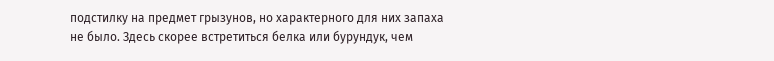подстилку на предмет грызунов, но характерного для них запаха не было. Здесь скорее встретиться белка или бурундук, чем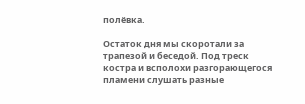полёвка.

Остаток дня мы скоротали за трапезой и беседой. Под треск костра и всполохи разгорающегося пламени слушать разные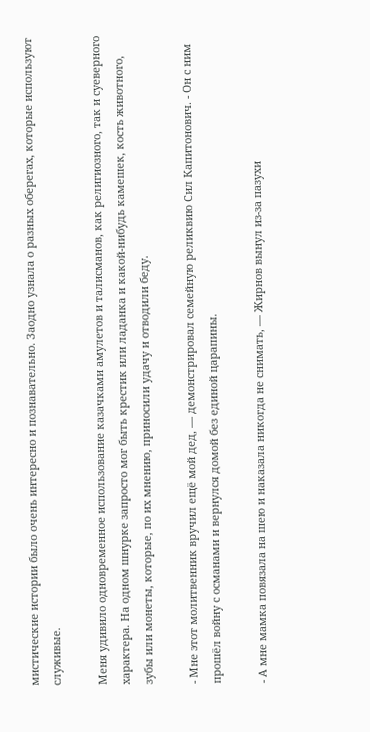мистические истории было очень интересно и познавательно. Заодно узнала о разных оберегах, которые используют служивые.

Меня удивило одновременное использование казачками амулетов и талисманов, как религиозного, так и суеверного характера. На одном шнурке запросто мог быть крестик или ладанка и какой-нибудь камешек, кость животного, зубы или монеты, которые, по их мнению, приносили удачу и отводили беду.

- Мне этот молитвенник вручил ещё мой дед, — демонстрировал семейную реликвию Сил Капитонович. - Он с ним прошёл войну с османами и вернулся домой без единой царапины.

- А мне мамка повязала на шею и наказала никогда не снимать, — Жирнов вынул из-за пазухи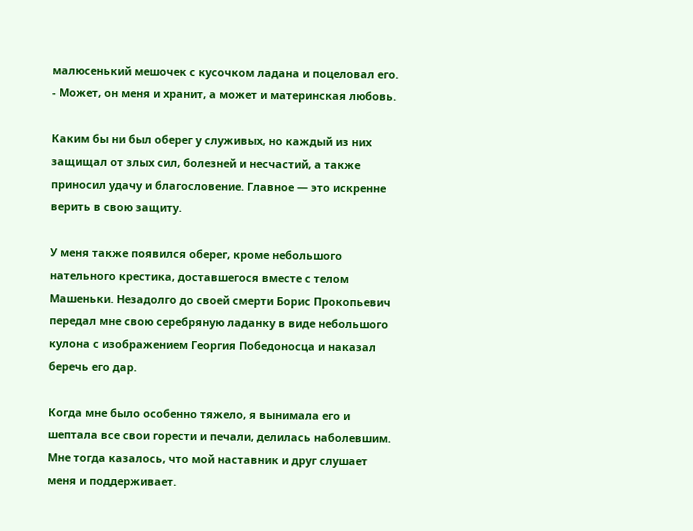малюсенький мешочек с кусочком ладана и поцеловал его. - Может, он меня и хранит, а может и материнская любовь.

Каким бы ни был оберег у служивых, но каждый из них защищал от злых сил, болезней и несчастий, а также приносил удачу и благословение. Главное — это искренне верить в свою защиту.

У меня также появился оберег, кроме небольшого нательного крестика, доставшегося вместе с телом Машеньки. Незадолго до своей смерти Борис Прокопьевич передал мне свою серебряную ладанку в виде небольшого кулона с изображением Георгия Победоносца и наказал беречь его дар.

Когда мне было особенно тяжело, я вынимала его и шептала все свои горести и печали, делилась наболевшим. Мне тогда казалось, что мой наставник и друг слушает меня и поддерживает.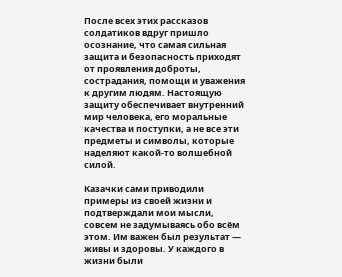После всех этих рассказов солдатиков вдруг пришло осознание, что самая сильная защита и безопасность приходят от проявления доброты, сострадания, помощи и уважения к другим людям. Настоящую защиту обеспечивает внутренний мир человека, его моральные качества и поступки, а не все эти предметы и символы, которые наделяют какой-то волшебной силой.

Казачки сами приводили примеры из своей жизни и подтверждали мои мысли, совсем не задумываясь обо всём этом. Им важен был результат — живы и здоровы. У каждого в жизни были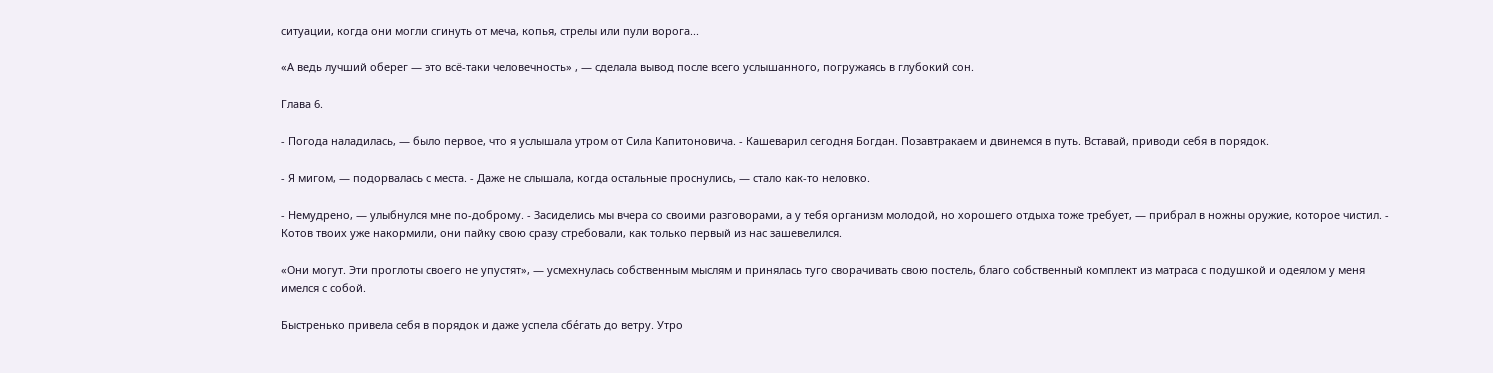ситуации, когда они могли сгинуть от меча, копья, стрелы или пули ворога...

«А ведь лучший оберег — это всё-таки человечность» , — сделала вывод после всего услышанного, погружаясь в глубокий сон.

Глава 6.

- Погода наладилась, — было первое, что я услышала утром от Сила Капитоновича. - Кашеварил сегодня Богдан. Позавтракаем и двинемся в путь. Вставай, приводи себя в порядок.

- Я мигом, — подорвалась с места. - Даже не слышала, когда остальные проснулись, — стало как-то неловко.

- Немудрено, — улыбнулся мне по-доброму. - Засиделись мы вчера со своими разговорами, а у тебя организм молодой, но хорошего отдыха тоже требует, — прибрал в ножны оружие, которое чистил. - Котов твоих уже накормили, они пайку свою сразу стребовали, как только первый из нас зашевелился.

«Они могут. Эти проглоты своего не упустят», — усмехнулась собственным мыслям и принялась туго сворачивать свою постель, благо собственный комплект из матраса с подушкой и одеялом у меня имелся с собой.

Быстренько привела себя в порядок и даже успела сбе́гать до ветру. Утро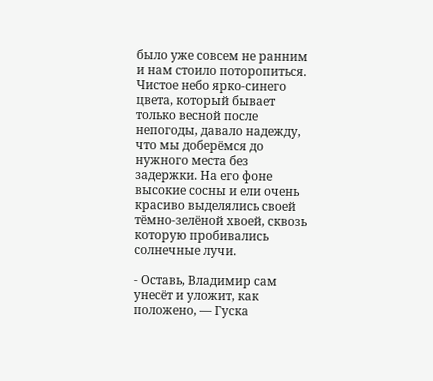было уже совсем не ранним и нам стоило поторопиться. Чистое небо ярко-синего цвета, который бывает только весной после непогоды, давало надежду, что мы доберёмся до нужного места без задержки. На его фоне высокие сосны и ели очень красиво выделялись своей тёмно-зелёной хвоей, сквозь которую пробивались солнечные лучи.

- Оставь, Владимир сам унесёт и уложит, как положено, — Гуска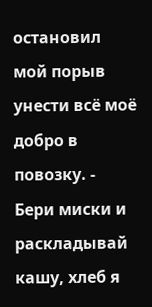остановил мой порыв унести всё моё добро в повозку. - Бери миски и раскладывай кашу, хлеб я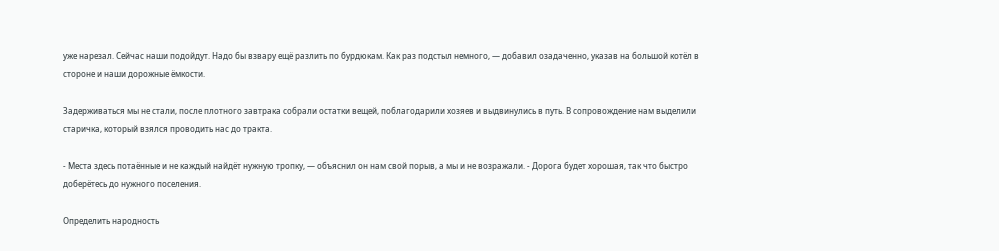уже нарезал. Сейчас наши подойдут. Надо бы взвару ещё разлить по бурдюкам. Как раз подстыл немного, — добавил озадаченно, указав на большой котёл в стороне и наши дорожные ёмкости.

Задерживаться мы не стали, после плотного завтрака собрали остатки вещей, поблагодарили хозяев и выдвинулись в путь. В сопровождение нам выделили старичка, который взялся проводить нас до тракта.

- Места здесь потаённые и не каждый найдёт нужную тропку, — объяснил он нам свой порыв, а мы и не возражали. - Дорога будет хорошая, так что быстро доберётесь до нужного поселения.

Определить народность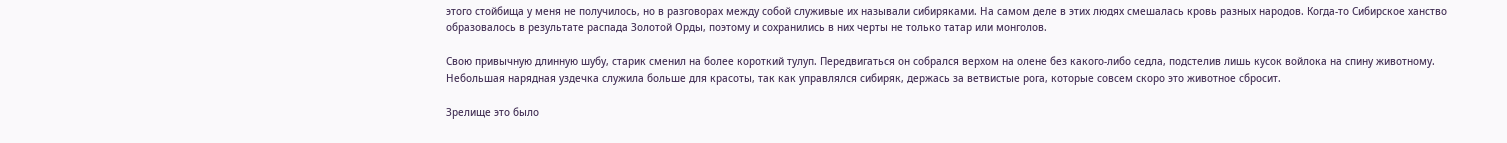этого стойбища у меня не получилось, но в разговорах между собой служивые их называли сибиряками. На самом деле в этих людях смешалась кровь разных народов. Когда-то Сибирское ханство образовалось в результате распада Золотой Орды, поэтому и сохранились в них черты не только татар или монголов.

Свою привычную длинную шубу, старик сменил на более короткий тулуп. Передвигаться он собрался верхом на олене без какого-либо седла, подстелив лишь кусок войлока на спину животному. Небольшая нарядная уздечка служила больше для красоты, так как управлялся сибиряк, держась за ветвистые рога, которые совсем скоро это животное сбросит.

Зрелище это было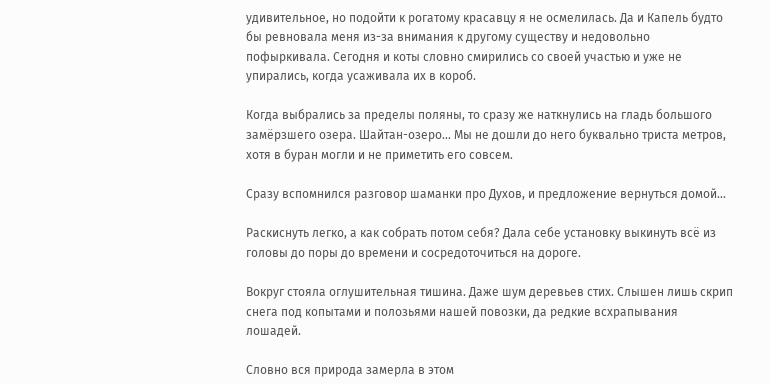удивительное, но подойти к рогатому красавцу я не осмелилась. Да и Капель будто бы ревновала меня из-за внимания к другому существу и недовольно пофыркивала. Сегодня и коты словно смирились со своей участью и уже не упирались, когда усаживала их в короб.

Когда выбрались за пределы поляны, то сразу же наткнулись на гладь большого замёрзшего озера. Шайтан-озеро... Мы не дошли до него буквально триста метров, хотя в буран могли и не приметить его совсем.

Сразу вспомнился разговор шаманки про Духов, и предложение вернуться домой...

Раскиснуть легко, а как собрать потом себя? Дала себе установку выкинуть всё из головы до поры до времени и сосредоточиться на дороге.

Вокруг стояла оглушительная тишина. Даже шум деревьев стих. Слышен лишь скрип снега под копытами и полозьями нашей повозки, да редкие всхрапывания лошадей.

Словно вся природа замерла в этом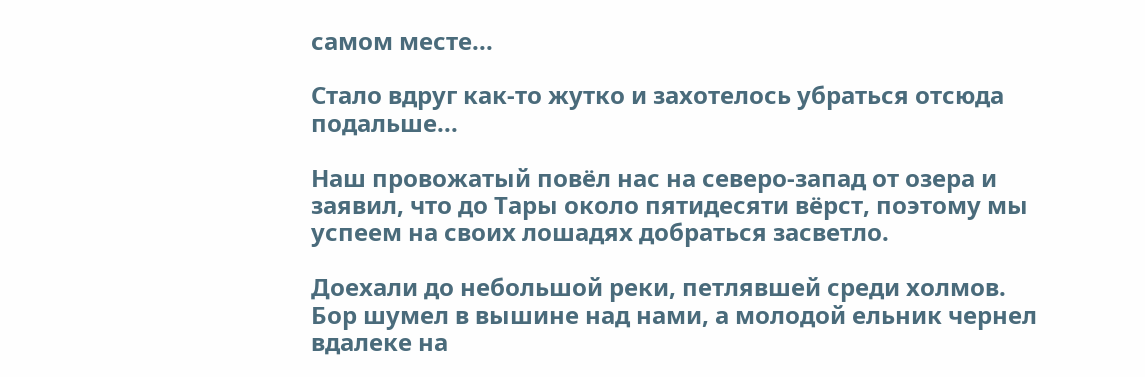самом месте...

Стало вдруг как-то жутко и захотелось убраться отсюда подальше...

Наш провожатый повёл нас на северо-запад от озера и заявил, что до Тары около пятидесяти вёрст, поэтому мы успеем на своих лошадях добраться засветло.

Доехали до небольшой реки, петлявшей среди холмов. Бор шумел в вышине над нами, а молодой ельник чернел вдалеке на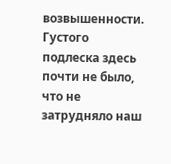возвышенности. Густого подлеска здесь почти не было, что не затрудняло наш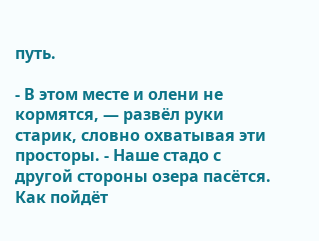путь.

- В этом месте и олени не кормятся, — развёл руки старик, словно охватывая эти просторы. - Наше стадо с другой стороны озера пасётся. Как пойдёт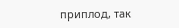приплод, так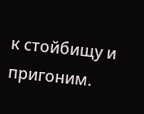к стойбищу и пригоним.